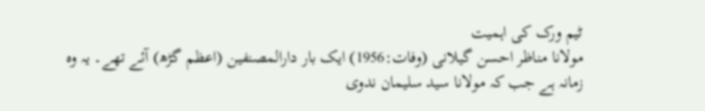ٹیم ورک کی اہمیت
مولانا مناظر احسن گیلانی (وفات:1956) ایک بار دارالمصنفین (اعظم گڑھ) آئے تھے۔ یہ وہ زمانہ ہے جب کہ مولانا سید سلیمان ندوی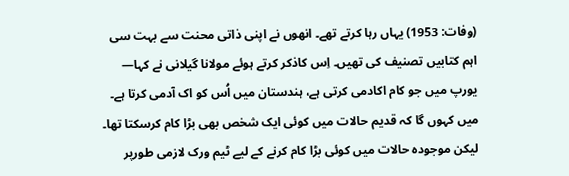(وفات: 1953) یہاں رہا کرتے تھے۔ انھوں نے اپنی ذاتی محنت سے بہت سی اہم کتابیں تصنیف کی تھیں۔ اِس کاذکر کرتے ہوئے مولانا گیلانی نے کہا— یورپ میں جو کام اکادمی کرتی ہے، ہندستان میں اُس کو اک آدمی کرتا ہے۔ میں کہوں گا کہ قدیم حالات میں کوئی ایک شخص بھی بڑا کام کرسکتا تھا۔ لیکن موجودہ حالات میں کوئی بڑا کام کرنے کے لیے ٹیم ورک لازمی طورپر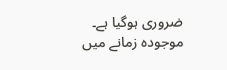ضروری ہوگیا ہے۔
موجودہ زمانے میں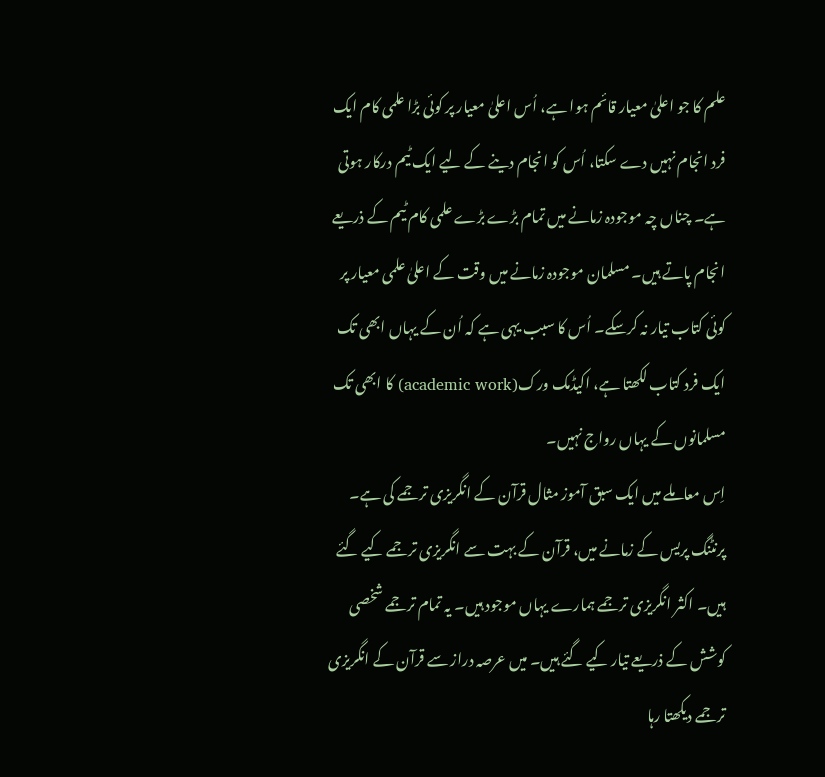علم کا جو اعلیٰ معیار قائم ہوا ہے، اُس اعلیٰ معیار پر کوئی بڑا علمی کام ایک فرد انجام نہیں دے سکتا، اُس کو انجام دینے کے لیے ایک ٹیم درکار ہوتی ہے۔ چناں چہ موجودہ زمانے میں تمام بڑے بڑے علمی کام ٹیم کے ذریعے انجام پاتے ہیں۔ مسلمان موجودہ زمانے میں وقت کے اعلیٰ علمی معیار پر کوئی کتاب تیار نہ کرسکے۔ اُس کا سبب یہی ہے کہ اُن کے یہاں ابھی تک ایک فرد کتاب لکھتا ہے، اکیڈمک ورک(academic work) کا ابھی تک مسلمانوں کے یہاں رواج نہیں۔
اِس معاملے میں ایک سبق آموز مثال قرآن کے انگریزی ترجمے کی ہے۔ پرنٹنگ پریس کے زمانے میں، قرآن کے بہت سے انگریزی ترجمے کیے گئے ہیں۔ اکثر انگریزی ترجمے ہمارے یہاں موجود ہیں۔ یہ تمام ترجمے شخصی کوشش کے ذریعے تیار کیے گئے ہیں۔ میں عرصہ دراز سے قرآن کے انگریزی ترجمے دیکھتا رہا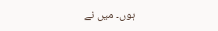ہوں۔ میں نے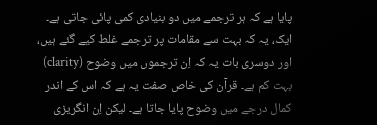پایا ہے کہ ہر ترجمے میں دو بنیادی کمی پائی جاتی ہے۔ ایک، یہ کہ بہت سے مقامات پر ترجمے غلط کیے گئے ہیں، اور دوسری بات یہ کہ اِن ترجموں میں وضوح (clarity) بہت کم ہے۔ قرآن کی خاص صفت یہ ہے کہ اس کے اندر کمال درجے میں وضوح پایا جاتا ہے۔ لیکن اِن انگریزی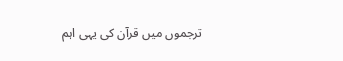ترجموں میں قرآن کی یہی اہم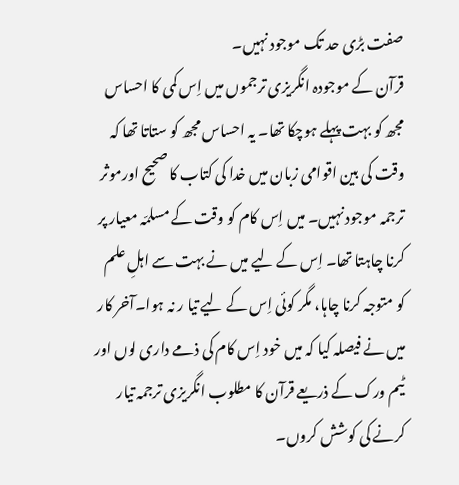صفت بڑی حد تک موجود نہیں۔
قرآن کے موجودہ انگریزی ترجموں میں اِس کمی کا احساس مجھ کو بہت پہلے ہوچکا تھا۔ یہ احساس مجھ کو ستاتا تھا کہ وقت کی بین اقوامی زبان میں خدا کی کتاب کا صحیح اورموثر ترجمہ موجود نہیں۔ میں اِس کام کو وقت کے مسلمّہ معیار پر کرنا چاہتا تھا۔ اِس کے لیے میں نے بہت سے اہلِ علم کو متوجہ کرنا چاہا، مگر کوئی اِس کے لیے تیا ر نہ ہوا۔آخر کار میں نے فیصلہ کیا کہ میں خود اِس کام کی ذمے داری لوں اور ٹیم ورک کے ذریعے قرآن کا مطلوب انگریزی ترجمہ تیار کرنے کی کوشش کروں۔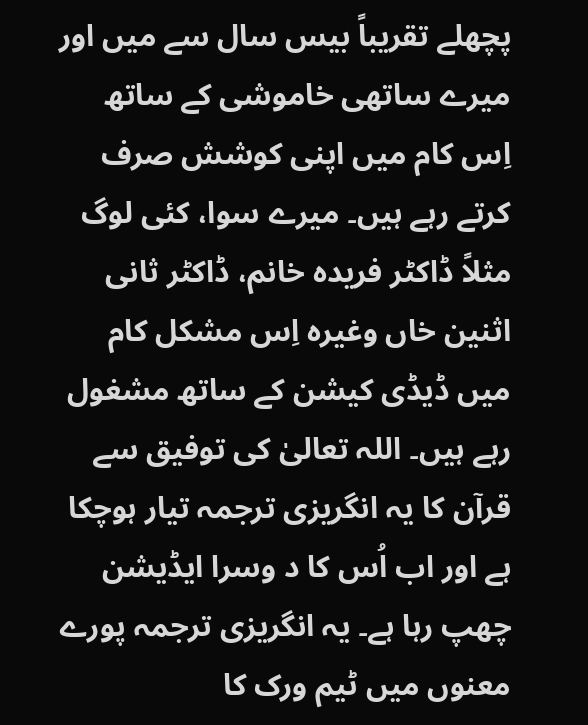پچھلے تقریباً بیس سال سے میں اور میرے ساتھی خاموشی کے ساتھ اِس کام میں اپنی کوشش صرف کرتے رہے ہیں۔ میرے سوا، کئی لوگ مثلاً ڈاکٹر فریدہ خانم، ڈاکٹر ثانی اثنین خاں وغیرہ اِس مشکل کام میں ڈیڈی کیشن کے ساتھ مشغول رہے ہیں۔ اللہ تعالیٰ کی توفیق سے قرآن کا یہ انگریزی ترجمہ تیار ہوچکا ہے اور اب اُس کا د وسرا ایڈیشن چھپ رہا ہے۔ یہ انگریزی ترجمہ پورے معنوں میں ٹیم ورک کا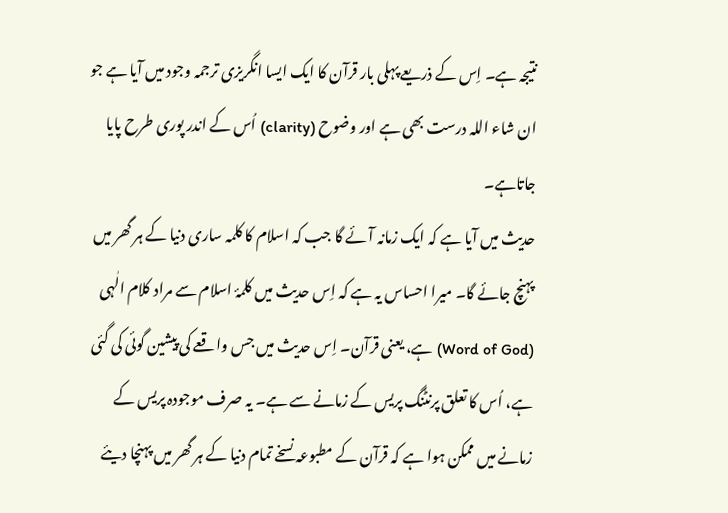نتیجہ ہے۔ اِس کے ذریعے پہلی بار قرآن کا ایک ایسا انگریزی ترجمہ وجود میں آیا ہے جو ان شاء اللہ درست بھی ہے اور وضوح (clarity) اُس کے اندر پوری طرح پایا جاتاہے۔
حدیث میں آیا ہے کہ ایک زمانہ آئے گا جب کہ اسلام کا کلمہ ساری دنیا کے ہر گھر میں پہنچ جائے گا۔ میرا احساس یہ ہے کہ اِس حدیث میں کلمۂ اسلام سے مراد کلام الٰہی (Word of God) ہے، یعنی قرآن۔ اِس حدیث میں جس واقعے کی پیشین گوئی کی گئی ہے، اُس کا تعلق پرنٹنگ پریس کے زمانے سے ہے۔ یہ صرف موجودہ پریس کے زمانے میں ممکن ہوا ہے کہ قرآن کے مطبوعہ نسخے تمام دنیا کے ہر گھر میں پہنچا دیئے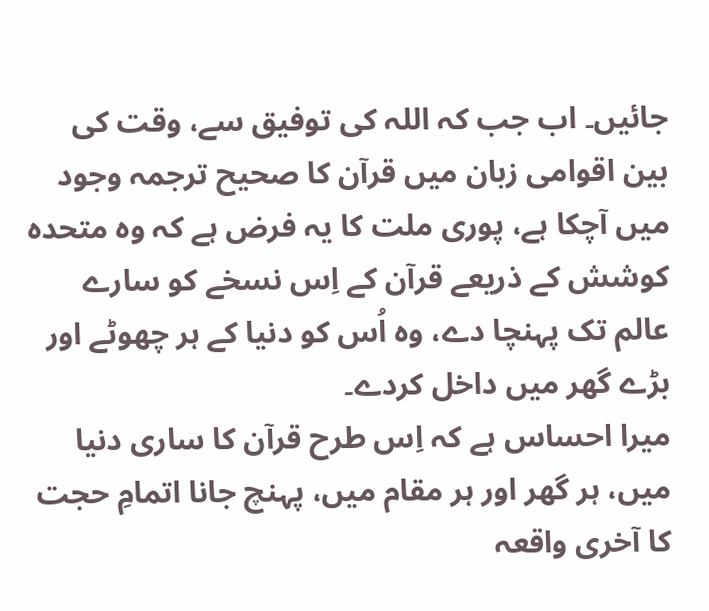جائیں۔ اب جب کہ اللہ کی توفیق سے، وقت کی بین اقوامی زبان میں قرآن کا صحیح ترجمہ وجود میں آچکا ہے، پوری ملت کا یہ فرض ہے کہ وہ متحدہ کوشش کے ذریعے قرآن کے اِس نسخے کو سارے عالم تک پہنچا دے، وہ اُس کو دنیا کے ہر چھوٹے اور بڑے گھر میں داخل کردے۔
میرا احساس ہے کہ اِس طرح قرآن کا ساری دنیا میں، ہر گھر اور ہر مقام میں، پہنچ جانا اتمامِ حجت کا آخری واقعہ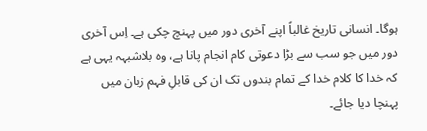ہوگا۔ انسانی تاریخ غالباً اپنے آخری دور میں پہنچ چکی ہے۔ اِس آخری دور میں جو سب سے بڑا دعوتی کام انجام پانا ہے، وہ بلاشبہہ یہی ہے کہ خدا کا کلام خدا کے تمام بندوں تک ان کی قابلِ فہم زبان میں پہنچا دیا جائے۔